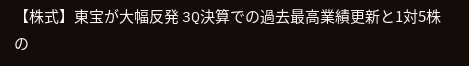【株式】東宝が大幅反発 3Q決算での過去最高業績更新と1対5株の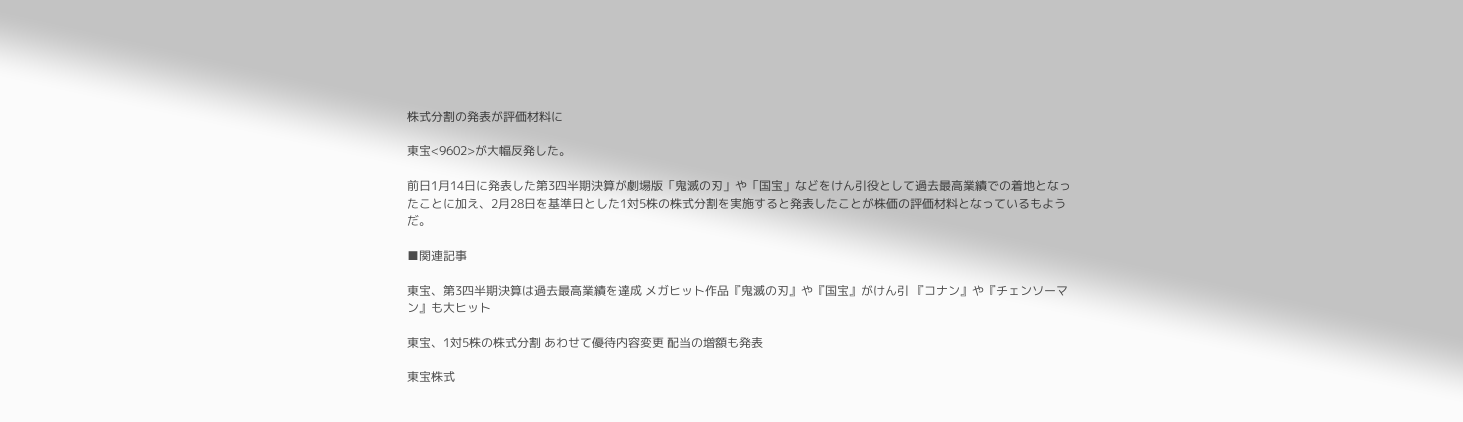株式分割の発表が評価材料に

東宝<9602>が大幅反発した。

前日1月14日に発表した第3四半期決算が劇場版「鬼滅の刃」や「国宝」などをけん引役として過去最高業績での着地となったことに加え、2月28日を基準日とした1対5株の株式分割を実施すると発表したことが株価の評価材料となっているもようだ。

■関連記事

東宝、第3四半期決算は過去最高業績を達成 メガヒット作品『鬼滅の刃』や『国宝』がけん引 『コナン』や『チェンソーマン』も大ヒット

東宝、1対5株の株式分割 あわせて優待内容変更 配当の増額も発表

東宝株式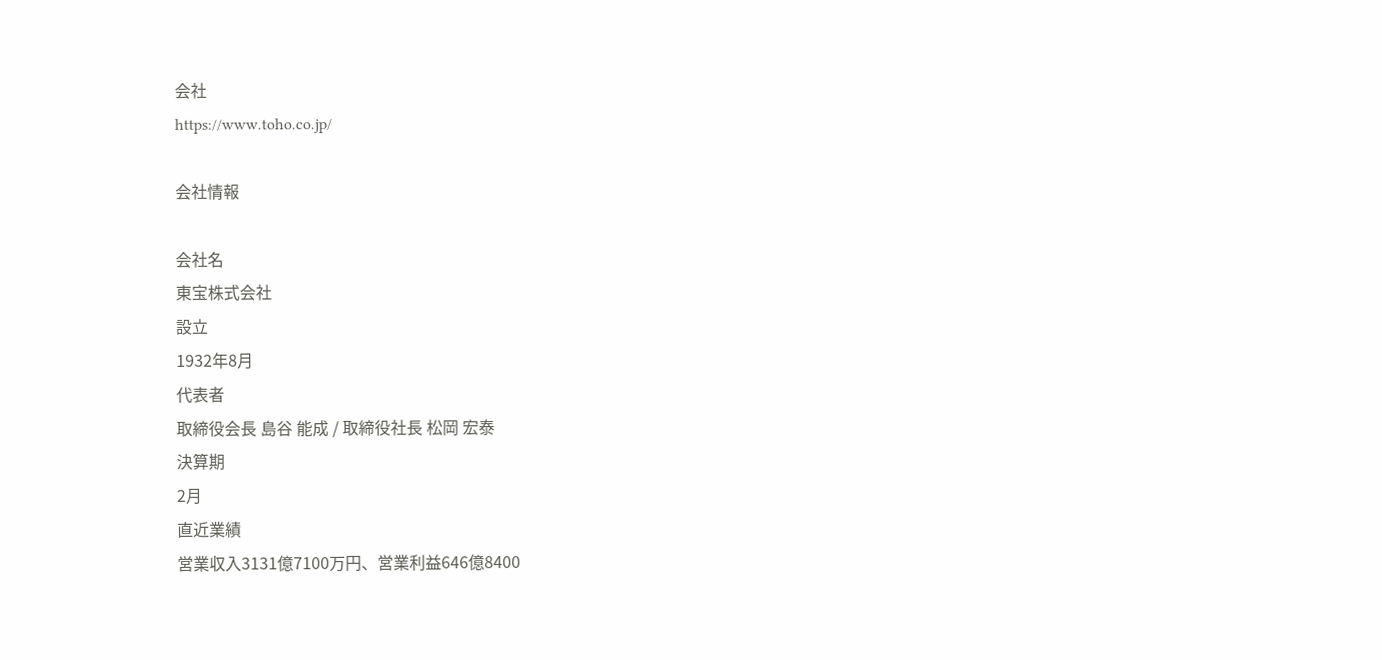会社
https://www.toho.co.jp/

会社情報

会社名
東宝株式会社
設立
1932年8月
代表者
取締役会長 島谷 能成 / 取締役社長 松岡 宏泰
決算期
2月
直近業績
営業収入3131億7100万円、営業利益646億8400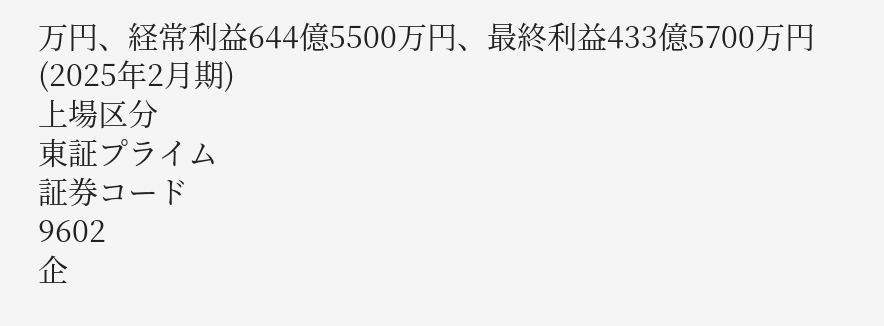万円、経常利益644億5500万円、最終利益433億5700万円(2025年2月期)
上場区分
東証プライム
証券コード
9602
企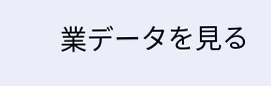業データを見る